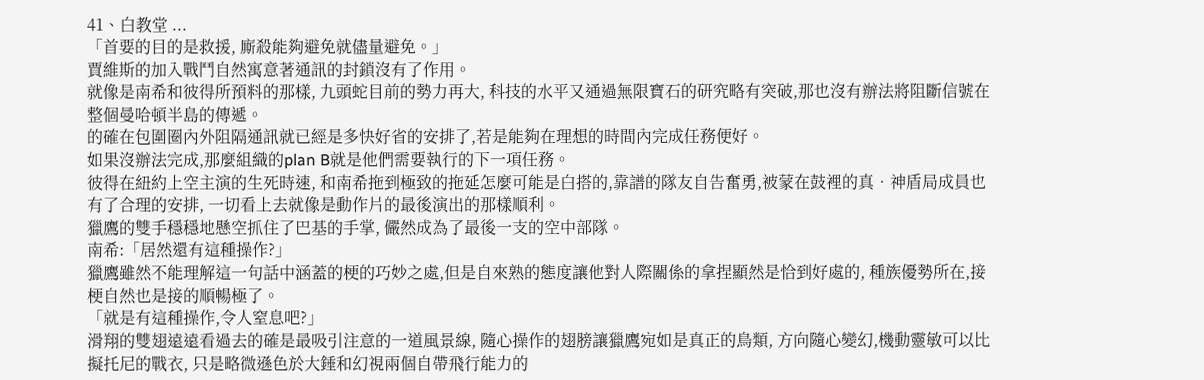41、白教堂 ...
「首要的目的是救援, 廝殺能夠避免就儘量避免。」
賈維斯的加入戰鬥自然寓意著通訊的封鎖沒有了作用。
就像是南希和彼得所預料的那樣, 九頭蛇目前的勢力再大, 科技的水平又通過無限寶石的研究略有突破,那也沒有辦法將阻斷信號在整個曼哈頓半島的傳遞。
的確在包圍圈內外阻隔通訊就已經是多快好省的安排了,若是能夠在理想的時間內完成任務便好。
如果沒辦法完成,那麼組織的plan B就是他們需要執行的下一項任務。
彼得在紐約上空主演的生死時速, 和南希拖到極致的拖延怎麼可能是白搭的,靠譜的隊友自告奮勇,被蒙在鼓裡的真‧神盾局成員也有了合理的安排, 一切看上去就像是動作片的最後演出的那樣順利。
獵鷹的雙手穩穩地懸空抓住了巴基的手掌, 儼然成為了最後一支的空中部隊。
南希:「居然還有這種操作?」
獵鷹雖然不能理解這一句話中涵蓋的梗的巧妙之處,但是自來熟的態度讓他對人際關係的拿捏顯然是恰到好處的, 種族優勢所在,接梗自然也是接的順暢極了。
「就是有這種操作,令人窒息吧?」
滑翔的雙翅遠遠看過去的確是最吸引注意的一道風景線, 隨心操作的翅膀讓獵鷹宛如是真正的鳥類, 方向隨心變幻,機動靈敏可以比擬托尼的戰衣, 只是略微遜色於大錘和幻視兩個自帶飛行能力的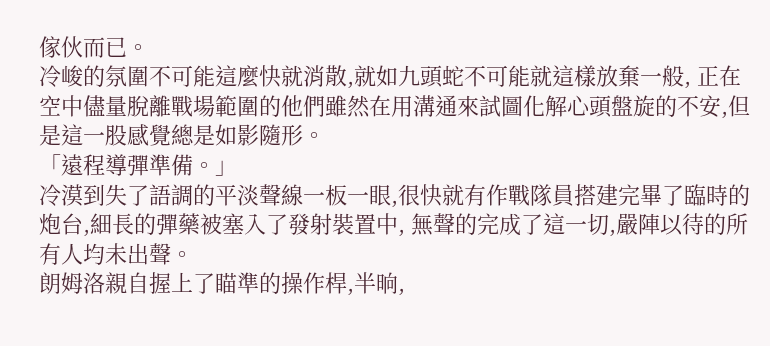傢伙而已。
冷峻的氛圍不可能這麼快就消散,就如九頭蛇不可能就這樣放棄一般, 正在空中儘量脫離戰場範圍的他們雖然在用溝通來試圖化解心頭盤旋的不安,但是這一股感覺總是如影隨形。
「遠程導彈準備。」
冷漠到失了語調的平淡聲線一板一眼,很快就有作戰隊員搭建完畢了臨時的炮台,細長的彈藥被塞入了發射裝置中, 無聲的完成了這一切,嚴陣以待的所有人均未出聲。
朗姆洛親自握上了瞄準的操作桿,半晌,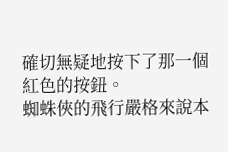確切無疑地按下了那一個紅色的按鈕。
蜘蛛俠的飛行嚴格來說本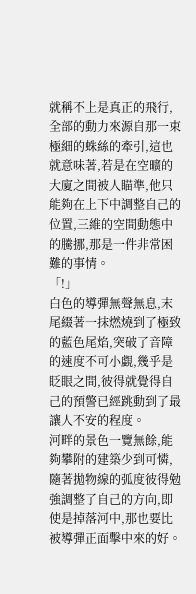就稱不上是真正的飛行,全部的動力來源自那一束極細的蛛絲的牽引,這也就意味著,若是在空曠的大廈之間被人瞄準,他只能夠在上下中調整自己的位置,三維的空間動態中的騰挪,那是一件非常困難的事情。
「!」
白色的導彈無聲無息,末尾綴著一抹燃燒到了極致的藍色尾焰,突破了音障的速度不可小覷,幾乎是眨眼之間,彼得就覺得自己的預警已經跳動到了最讓人不安的程度。
河畔的景色一覽無餘,能夠攀附的建築少到可憐,隨著拋物線的弧度彼得勉強調整了自己的方向,即使是掉落河中,那也要比被導彈正面擊中來的好。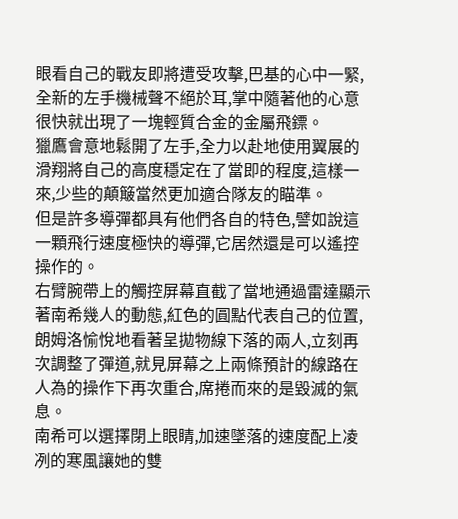眼看自己的戰友即將遭受攻擊,巴基的心中一緊,全新的左手機械聲不絕於耳,掌中隨著他的心意很快就出現了一塊輕質合金的金屬飛鏢。
獵鷹會意地鬆開了左手,全力以赴地使用翼展的滑翔將自己的高度穩定在了當即的程度,這樣一來,少些的顛簸當然更加適合隊友的瞄準。
但是許多導彈都具有他們各自的特色,譬如說這一顆飛行速度極快的導彈,它居然還是可以遙控操作的。
右臂腕帶上的觸控屏幕直截了當地通過雷達顯示著南希幾人的動態,紅色的圓點代表自己的位置,朗姆洛愉悅地看著呈拋物線下落的兩人,立刻再次調整了彈道,就見屏幕之上兩條預計的線路在人為的操作下再次重合,席捲而來的是毀滅的氣息。
南希可以選擇閉上眼睛,加速墜落的速度配上凌冽的寒風讓她的雙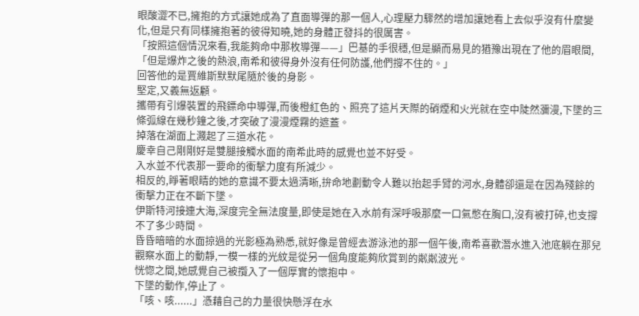眼酸澀不已,擁抱的方式讓她成為了直面導彈的那一個人,心理壓力驟然的增加讓她看上去似乎沒有什麼變化,但是只有同樣擁抱著的彼得知曉,她的身體正發抖的很厲害。
「按照這個情況來看,我能夠命中那枚導彈——」巴基的手很穩,但是顯而易見的猶豫出現在了他的眉眼間,「但是爆炸之後的熱浪,南希和彼得身外沒有任何防護,他們撐不住的。」
回答他的是賈維斯默默尾隨於後的身影。
堅定,又義無返顧。
攜帶有引爆裝置的飛鏢命中導彈,而後橙紅色的、照亮了這片天際的硝煙和火光就在空中陡然瀰漫,下墜的三條弧線在幾秒鐘之後,才突破了漫漫煙霧的遮蓋。
掉落在湖面上濺起了三道水花。
慶幸自己剛剛好是雙腿接觸水面的南希此時的感覺也並不好受。
入水並不代表那一要命的衝擊力度有所減少。
相反的,睜著眼睛的她的意識不要太過清晰,拚命地劃動令人難以抬起手臂的河水,身體卻還是在因為殘餘的衝擊力正在不斷下墜。
伊斯特河接連大海,深度完全無法度量,即使是她在入水前有深呼吸那麼一口氣憋在胸口,沒有被打碎,也支撐不了多少時間。
昏昏暗暗的水面掠過的光影極為熟悉,就好像是曾經去游泳池的那一個午後,南希喜歡潛水進入池底躺在那兒觀察水面上的動靜,一模一樣的光紋是從另一個角度能夠欣賞到的粼粼波光。
恍惚之間,她感覺自己被攬入了一個厚實的懷抱中。
下墜的動作,停止了。
「咳、咳......」憑藉自己的力量很快懸浮在水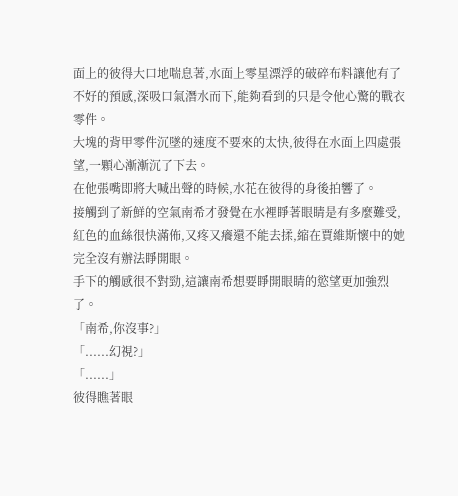面上的彼得大口地喘息著,水面上零星漂浮的破碎布料讓他有了不好的預感,深吸口氣潛水而下,能夠看到的只是令他心驚的戰衣零件。
大塊的背甲零件沉墜的速度不要來的太快,彼得在水面上四處張望,一顆心漸漸沉了下去。
在他張嘴即將大喊出聲的時候,水花在彼得的身後拍響了。
接觸到了新鮮的空氣南希才發覺在水裡睜著眼睛是有多麼難受,紅色的血絲很快滿佈,又疼又癢還不能去揉,縮在賈維斯懷中的她完全沒有辦法睜開眼。
手下的觸感很不對勁,這讓南希想要睜開眼睛的慾望更加強烈了。
「南希,你沒事?」
「......幻視?」
「......」
彼得瞧著眼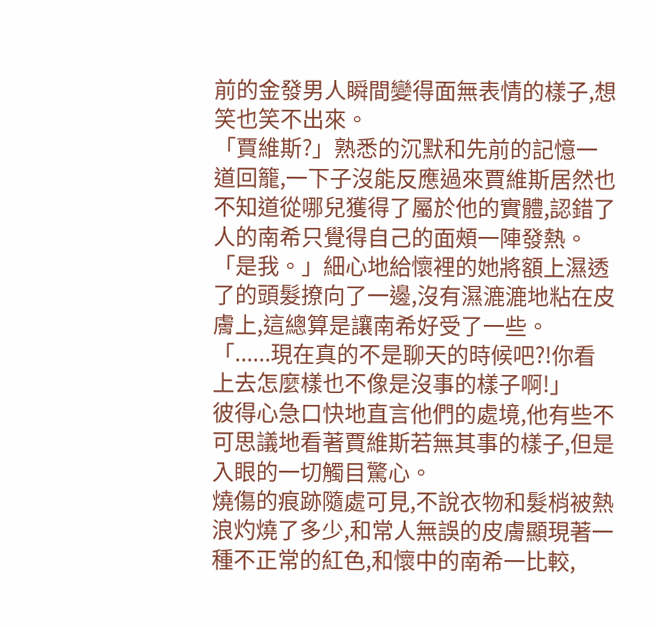前的金發男人瞬間變得面無表情的樣子,想笑也笑不出來。
「賈維斯?」熟悉的沉默和先前的記憶一道回籠,一下子沒能反應過來賈維斯居然也不知道從哪兒獲得了屬於他的實體,認錯了人的南希只覺得自己的面頰一陣發熱。
「是我。」細心地給懷裡的她將額上濕透了的頭髮撩向了一邊,沒有濕漉漉地粘在皮膚上,這總算是讓南希好受了一些。
「......現在真的不是聊天的時候吧?!你看上去怎麼樣也不像是沒事的樣子啊!」
彼得心急口快地直言他們的處境,他有些不可思議地看著賈維斯若無其事的樣子,但是入眼的一切觸目驚心。
燒傷的痕跡隨處可見,不說衣物和髮梢被熱浪灼燒了多少,和常人無誤的皮膚顯現著一種不正常的紅色,和懷中的南希一比較,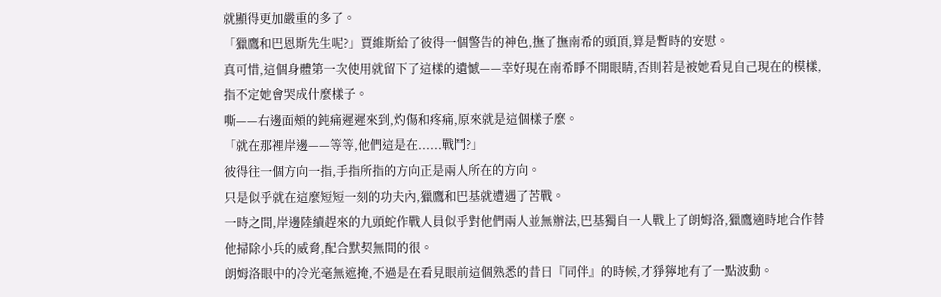就顯得更加嚴重的多了。
「獵鷹和巴恩斯先生呢?」賈維斯給了彼得一個警告的神色,撫了撫南希的頭頂,算是暫時的安慰。
真可惜,這個身體第一次使用就留下了這樣的遺憾——幸好現在南希睜不開眼睛,否則若是被她看見自己現在的模樣,指不定她會哭成什麼樣子。
嘶——右邊面頰的鈍痛遲遲來到,灼傷和疼痛,原來就是這個樣子麼。
「就在那裡岸邊——等等,他們這是在......戰鬥?」
彼得往一個方向一指,手指所指的方向正是兩人所在的方向。
只是似乎就在這麼短短一刻的功夫內,獵鷹和巴基就遭遇了苦戰。
一時之間,岸邊陸續趕來的九頭蛇作戰人員似乎對他們兩人並無辦法,巴基獨自一人戰上了朗姆洛,獵鷹適時地合作替他掃除小兵的威脅,配合默契無間的很。
朗姆洛眼中的冷光毫無遮掩,不過是在看見眼前這個熟悉的昔日『同伴』的時候,才猙獰地有了一點波動。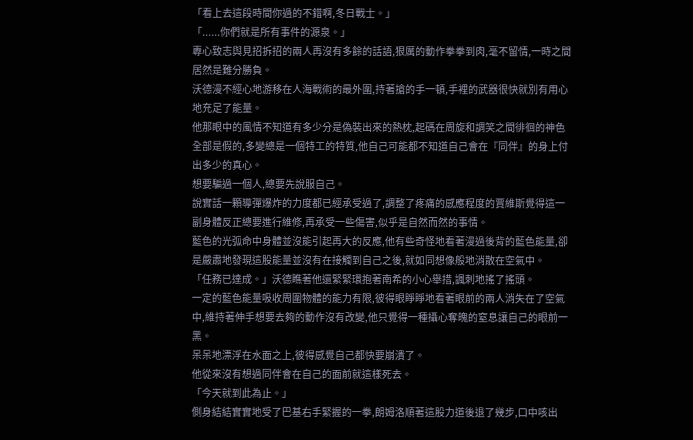「看上去這段時間你過的不錯啊,冬日戰士。」
「......你們就是所有事件的源泉。」
專心致志與見招拆招的兩人再沒有多餘的話語,狠厲的動作拳拳到肉,毫不留情,一時之間居然是難分勝負。
沃德漫不經心地游移在人海戰術的最外圍,持著搶的手一頓,手裡的武器很快就別有用心地充足了能量。
他那眼中的風情不知道有多少分是偽裝出來的熱枕,起碼在周旋和調笑之間徘徊的神色全部是假的,多變總是一個特工的特質,他自己可能都不知道自己會在『同伴』的身上付出多少的真心。
想要騙過一個人,總要先說服自己。
說實話一顆導彈爆炸的力度都已經承受過了,調整了疼痛的感應程度的賈維斯覺得這一副身體反正總要進行維修,再承受一些傷害,似乎是自然而然的事情。
藍色的光弧命中身體並沒能引起再大的反應,他有些奇怪地看著漫過後背的藍色能量,卻是嚴肅地發現這股能量並沒有在接觸到自己之後,就如同想像般地消散在空氣中。
「任務已達成。」沃德瞧著他還緊緊環抱著南希的小心舉措,諷刺地搖了搖頭。
一定的藍色能量吸收周圍物體的能力有限,彼得眼睜睜地看著眼前的兩人消失在了空氣中,維持著伸手想要去夠的動作沒有改變,他只覺得一種攝心奪魄的窒息讓自己的眼前一黑。
呆呆地漂浮在水面之上,彼得感覺自己都快要崩潰了。
他從來沒有想過同伴會在自己的面前就這樣死去。
「今天就到此為止。」
側身結結實實地受了巴基右手緊握的一拳,朗姆洛順著這股力道後退了幾步,口中咳出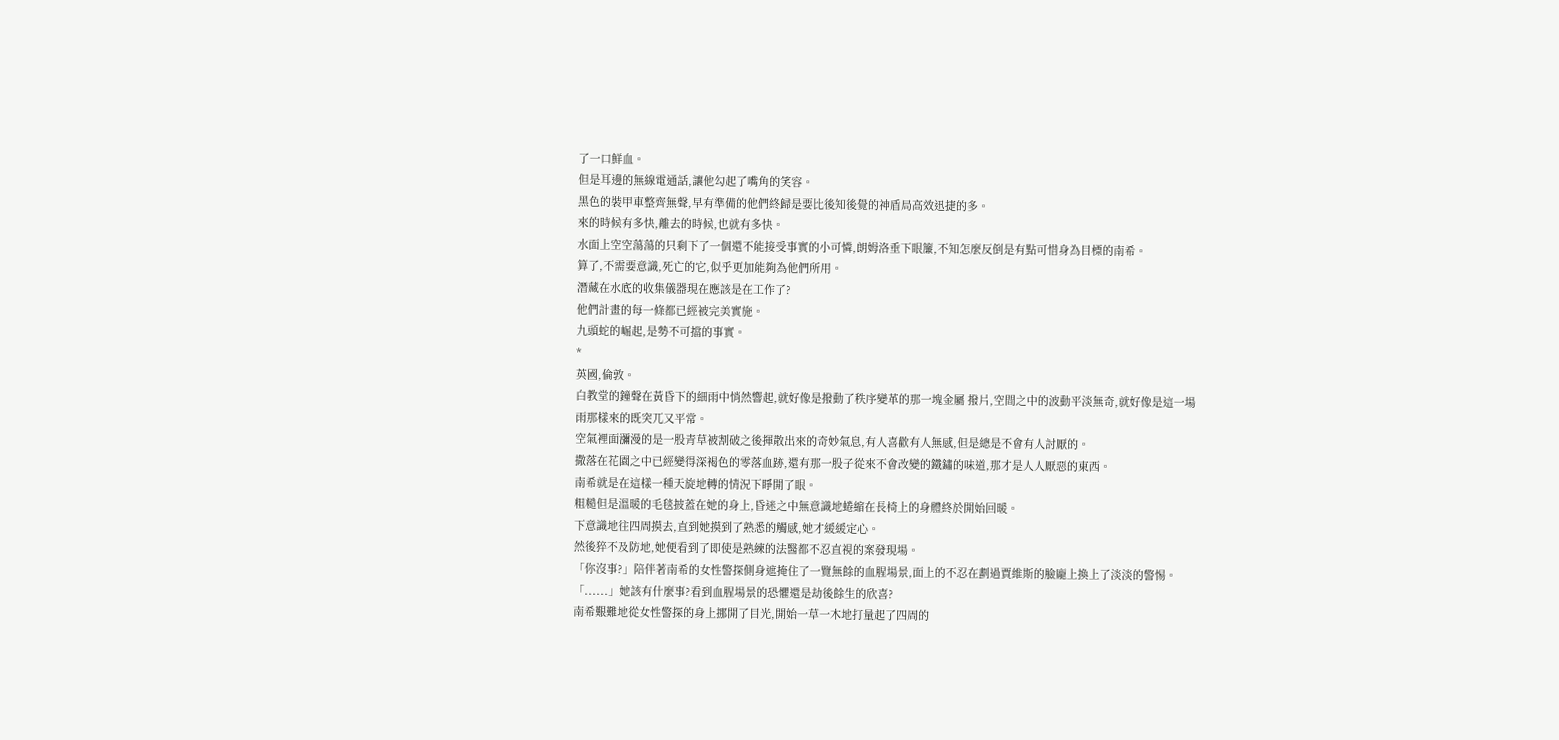了一口鮮血。
但是耳邊的無線電通話,讓他勾起了嘴角的笑容。
黑色的裝甲車整齊無聲,早有準備的他們終歸是要比後知後覺的神盾局高效迅捷的多。
來的時候有多快,離去的時候,也就有多快。
水面上空空蕩蕩的只剩下了一個還不能接受事實的小可憐,朗姆洛垂下眼簾,不知怎麼反倒是有點可惜身為目標的南希。
算了,不需要意識,死亡的它,似乎更加能夠為他們所用。
潛藏在水底的收集儀器現在應該是在工作了?
他們計畫的每一條都已經被完美實施。
九頭蛇的崛起,是勢不可擋的事實。
*
英國,倫敦。
白教堂的鐘聲在黃昏下的細雨中悄然響起,就好像是撥動了秩序變革的那一塊金屬 撥片,空間之中的波動平淡無奇,就好像是這一場雨那樣來的既突兀又平常。
空氣裡面瀰漫的是一股青草被割破之後揮散出來的奇妙氣息,有人喜歡有人無感,但是總是不會有人討厭的。
撒落在花園之中已經變得深褐色的零落血跡,還有那一股子從來不會改變的鐵鏽的味道,那才是人人厭惡的東西。
南希就是在這樣一種天旋地轉的情況下睜開了眼。
粗糙但是溫暖的毛毯披蓋在她的身上,昏迷之中無意識地蜷縮在長椅上的身體終於開始回暖。
下意識地往四周摸去,直到她摸到了熟悉的觸感,她才緩緩定心。
然後猝不及防地,她便看到了即使是熟練的法醫都不忍直視的案發現場。
「你沒事?」陪伴著南希的女性警探側身遮掩住了一覽無餘的血腥場景,面上的不忍在劃過賈維斯的臉龐上換上了淡淡的警惕。
「......」她該有什麼事?看到血腥場景的恐懼還是劫後餘生的欣喜?
南希艱難地從女性警探的身上挪開了目光,開始一草一木地打量起了四周的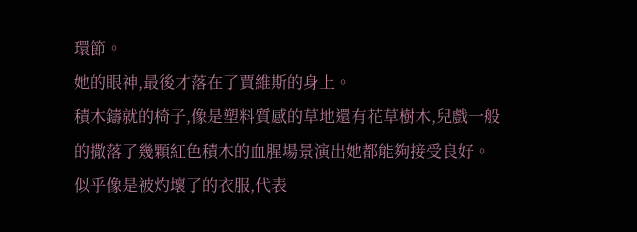環節。
她的眼神,最後才落在了賈維斯的身上。
積木鑄就的椅子,像是塑料質感的草地還有花草樹木,兒戲一般的撒落了幾顆紅色積木的血腥場景演出她都能夠接受良好。
似乎像是被灼壞了的衣服,代表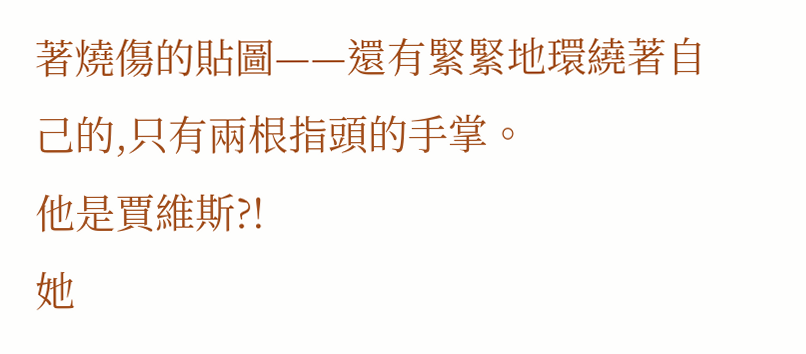著燒傷的貼圖——還有緊緊地環繞著自己的,只有兩根指頭的手掌。
他是賈維斯?!
她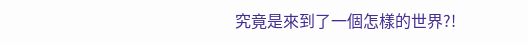究竟是來到了一個怎樣的世界?!